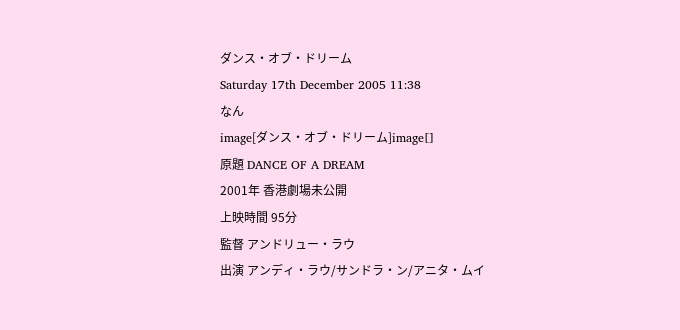ダンス・オブ・ドリーム
Saturday 17th December 2005 11:38
なん
image[ダンス・オブ・ドリーム]image[]
原題 DANCE OF A DREAM
2001年 香港劇場未公開
上映時間 95分
監督 アンドリュー・ラウ
出演 アンディ・ラウ/サンドラ・ン/アニタ・ムイ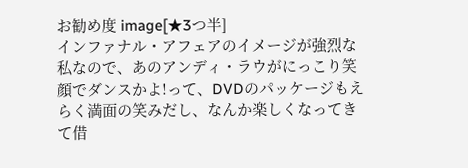お勧め度 image[★3つ半]
インファナル・アフェアのイメージが強烈な私なので、あのアンディ・ラウがにっこり笑顔でダンスかよ!って、DVDのパッケージもえらく満面の笑みだし、なんか楽しくなってきて借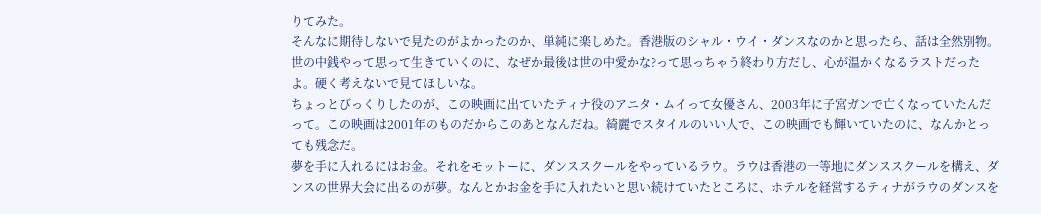りてみた。
そんなに期待しないで見たのがよかったのか、単純に楽しめた。香港版のシャル・ウイ・ダンスなのかと思ったら、話は全然別物。世の中銭やって思って生きていくのに、なぜか最後は世の中愛かな?って思っちゃう終わり方だし、心が温かくなるラストだったよ。硬く考えないで見てほしいな。
ちょっとびっくりしたのが、この映画に出ていたティナ役のアニタ・ムイって女優さん、2003年に子宮ガンで亡くなっていたんだって。この映画は2001年のものだからこのあとなんだね。綺麗でスタイルのいい人で、この映画でも輝いていたのに、なんかとっても残念だ。
夢を手に入れるにはお金。それをモットーに、ダンススクールをやっているラウ。ラウは香港の一等地にダンススクールを構え、ダンスの世界大会に出るのが夢。なんとかお金を手に入れたいと思い続けていたところに、ホテルを経営するティナがラウのダンスを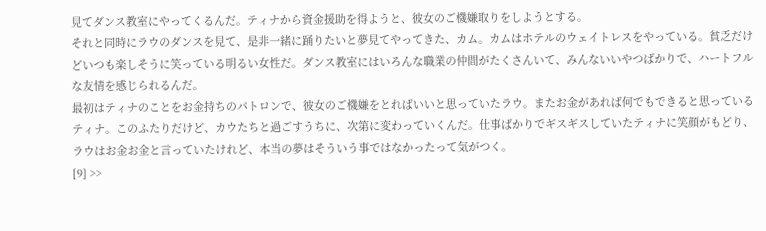見てダンス教室にやってくるんだ。ティナから資金援助を得ようと、彼女のご機嫌取りをしようとする。
それと同時にラウのダンスを見て、是非一緒に踊りたいと夢見てやってきた、カム。カムはホテルのウェイトレスをやっている。貧乏だけどいつも楽しそうに笑っている明るい女性だ。ダンス教室にはいろんな職業の仲間がたくさんいて、みんないいやつばかりで、ハートフルな友情を感じられるんだ。
最初はティナのことをお金持ちのパトロンで、彼女のご機嫌をとればいいと思っていたラウ。またお金があれば何でもできると思っているティナ。このふたりだけど、カウたちと過ごすうちに、次第に変わっていくんだ。仕事ばかりでギスギスしていたティナに笑顔がもどり、ラウはお金お金と言っていたけれど、本当の夢はそういう事ではなかったって気がつく。
[9] >>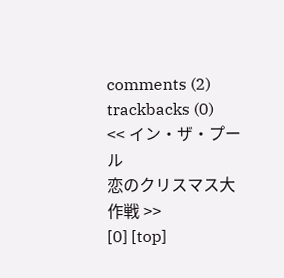comments (2)
trackbacks (0)
<< イン・ザ・プール
恋のクリスマス大作戦 >>
[0] [top]